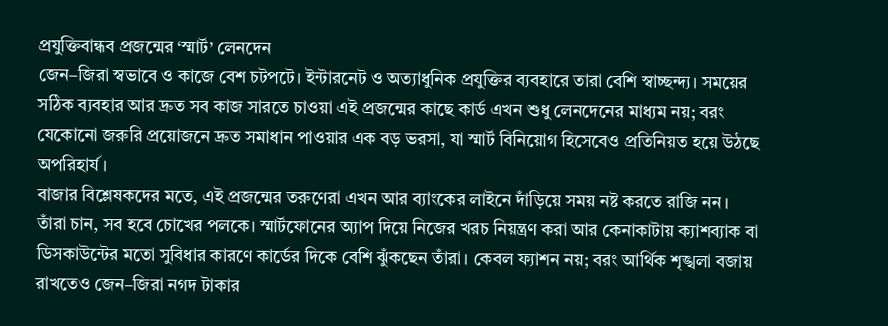প্রযুক্তিবান্ধব প্রজন্মের ‘স্মার্ট’ লেনদেন
জেন–জিরা স্বভাবে ও কাজে বেশ চটপটে। ইন্টারনেট ও অত্যাধুনিক প্রযুক্তির ব্যবহারে তারা বেশি স্বাচ্ছন্দ্য। সময়ের সঠিক ব্যবহার আর দ্রুত সব কাজ সারতে চাওয়া এই প্রজন্মের কাছে কার্ড এখন শুধু লেনদেনের মাধ্যম নয়; বরং যেকোনো জরুরি প্রয়োজনে দ্রুত সমাধান পাওয়ার এক বড় ভরসা, যা স্মার্ট বিনিয়োগ হিসেবেও প্রতিনিয়ত হয়ে উঠছে অপরিহার্য।
বাজার বিশ্লেষকদের মতে, এই প্রজন্মের তরুণেরা এখন আর ব্যাংকের লাইনে দাঁড়িয়ে সময় নষ্ট করতে রাজি নন। তাঁরা চান, সব হবে চোখের পলকে। স্মার্টফোনের অ্যাপ দিয়ে নিজের খরচ নিয়ন্ত্রণ করা আর কেনাকাটায় ক্যাশব্যাক বা ডিসকাউন্টের মতো সুবিধার কারণে কার্ডের দিকে বেশি ঝুঁকছেন তাঁরা। কেবল ফ্যাশন নয়; বরং আর্থিক শৃঙ্খলা বজায় রাখতেও জেন–জিরা নগদ টাকার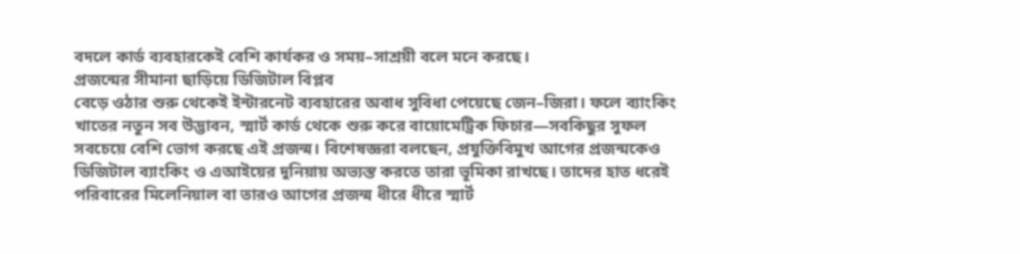বদলে কার্ড ব্যবহারকেই বেশি কার্যকর ও সময়–সাশ্রয়ী বলে মনে করছে।
প্রজন্মের সীমানা ছাড়িয়ে ডিজিটাল বিপ্লব
বেড়ে ওঠার শুরু থেকেই ইন্টারনেট ব্যবহারের অবাধ সুবিধা পেয়েছে জেন–জিরা। ফলে ব্যাংকিং খাতের নতুন সব উদ্ভাবন, স্মার্ট কার্ড থেকে শুরু করে বায়োমেট্রিক ফিচার—সবকিছুর সুফল সবচেয়ে বেশি ভোগ করছে এই প্রজন্ম। বিশেষজ্ঞরা বলছেন, প্রযুক্তিবিমুখ আগের প্রজন্মকেও ডিজিটাল ব্যাংকিং ও এআইয়ের দুনিয়ায় অভ্যস্ত করতে তারা ভূমিকা রাখছে। তাদের হাত ধরেই পরিবারের মিলেনিয়াল বা তারও আগের প্রজন্ম ধীরে ধীরে স্মার্ট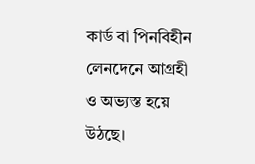কার্ড বা পিনবিহীন লেনদেনে আগ্রহী ও অভ্যস্ত হয়ে উঠছে।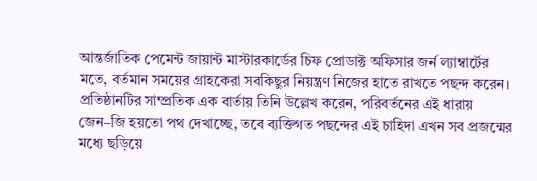আন্তর্জাতিক পেমেন্ট জায়ান্ট মাস্টারকার্ডের চিফ প্রোডাক্ট অফিসার জর্ন ল্যাম্বার্টের মতে, বর্তমান সময়ের গ্রাহকেরা সবকিছুর নিয়ন্ত্রণ নিজের হাতে রাখতে পছন্দ করেন। প্রতিষ্ঠানটির সাম্প্রতিক এক বার্তায় তিনি উল্লেখ করেন, পরিবর্তনের এই ধারায় জেন–জি হয়তো পথ দেখাচ্ছে, তবে ব্যক্তিগত পছন্দের এই চাহিদা এখন সব প্রজন্মের মধ্যে ছড়িয়ে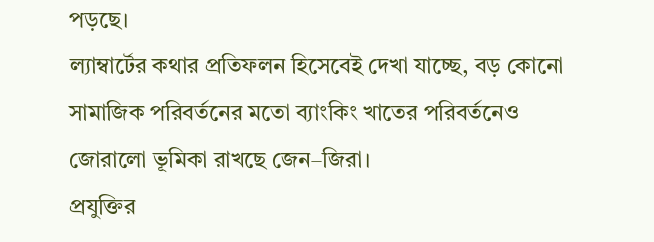পড়ছে।
ল্যাম্বার্টের কথার প্রতিফলন হিসেবেই দেখা যাচ্ছে, বড় কোনো সামাজিক পরিবর্তনের মতো ব্যাংকিং খাতের পরিবর্তনেও জোরালো ভূমিকা রাখছে জেন–জিরা।
প্রযুক্তির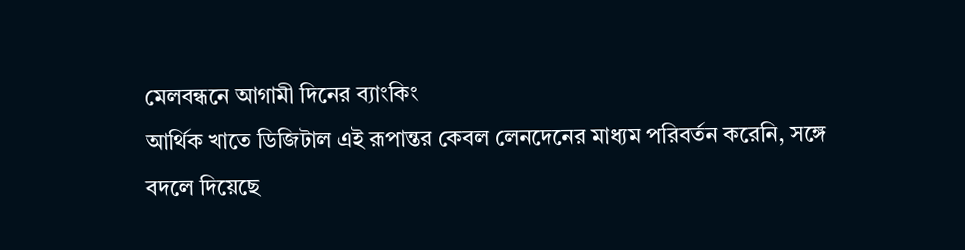মেলবন্ধনে আগামী দিনের ব্যাংকিং
আর্থিক খাতে ডিজিটাল এই রূপান্তর কেবল লেনদেনের মাধ্যম পরিবর্তন করেনি, সঙ্গে বদলে দিয়েছে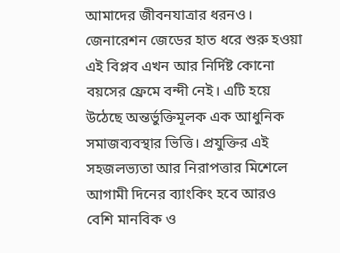আমাদের জীবনযাত্রার ধরনও। জেনারেশন জেডের হাত ধরে শুরু হওয়া এই বিপ্লব এখন আর নির্দিষ্ট কোনো বয়সের ফ্রেমে বন্দী নেই। এটি হয়ে উঠেছে অন্তর্ভুক্তিমূলক এক আধুনিক সমাজব্যবস্থার ভিত্তি। প্রযুক্তির এই সহজলভ্যতা আর নিরাপত্তার মিশেলে আগামী দিনের ব্যাংকিং হবে আরও বেশি মানবিক ও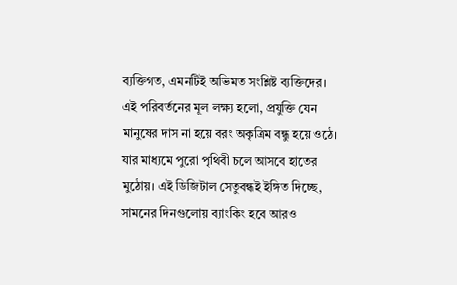ব্যক্তিগত, এমনটিই অভিমত সংশ্লিষ্ট ব্যক্তিদের।
এই পরিবর্তনের মূল লক্ষ্য হলো, প্রযুক্তি যেন মানুষের দাস না হয়ে বরং অকৃত্রিম বন্ধু হয়ে ওঠে। যার মাধ্যমে পুরো পৃথিবী চলে আসবে হাতের মুঠোয়। এই ডিজিটাল সেতুবন্ধই ইঙ্গিত দিচ্ছে, সামনের দিনগুলোয় ব্যাংকিং হবে আরও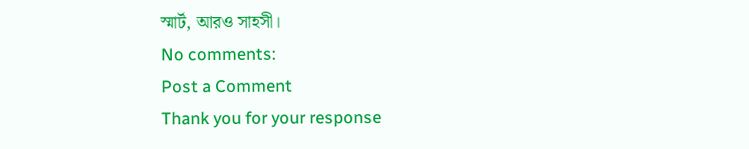স্মার্ট, আরও সাহসী।
No comments:
Post a Comment
Thank you for your response